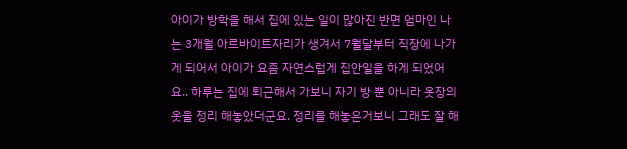아이가 방학을 해서 집에 있는 일이 많아진 반면 엄마인 나는 3개월 아르바이트자리가 생겨서 7월달부터 직장에 나가게 되어서 아이가 요즘 자연스럽게 집안일을 하게 되었어요.. 하루는 집에 퇴근해서 가보니 자기 방 뿐 아니라 옷장의 옷을 정리 해놓았더군요. 정리를 해놓은거보니 그래도 잘 해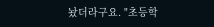놨더라구요. "초등학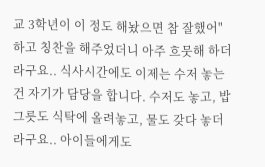교 3학년이 이 정도 해놨으면 참 잘했어" 하고 칭찬을 해주었더니 아주 흐뭇해 하더라구요.. 식사시간에도 이제는 수저 놓는건 자기가 담당을 합니다. 수저도 놓고, 밥그릇도 식탁에 올려놓고, 물도 갖다 놓더라구요.. 아이들에게도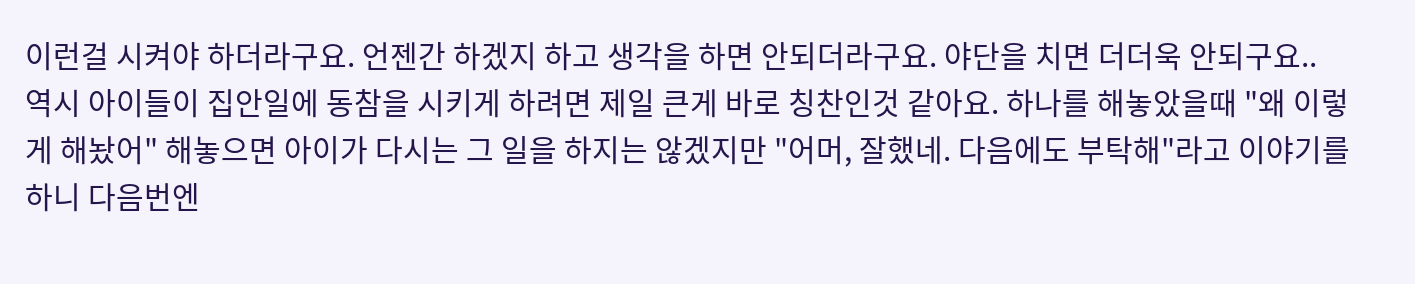이런걸 시켜야 하더라구요. 언젠간 하겠지 하고 생각을 하면 안되더라구요. 야단을 치면 더더욱 안되구요.. 역시 아이들이 집안일에 동참을 시키게 하려면 제일 큰게 바로 칭찬인것 같아요. 하나를 해놓았을때 "왜 이렇게 해놨어" 해놓으면 아이가 다시는 그 일을 하지는 않겠지만 "어머, 잘했네. 다음에도 부탁해"라고 이야기를 하니 다음번엔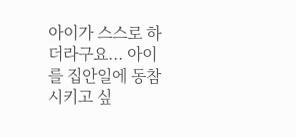아이가 스스로 하더라구요... 아이를 집안일에 동참시키고 싶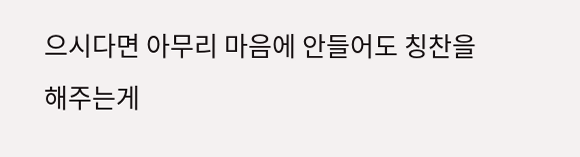으시다면 아무리 마음에 안들어도 칭찬을 해주는게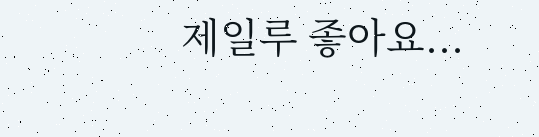제일루 좋아요...